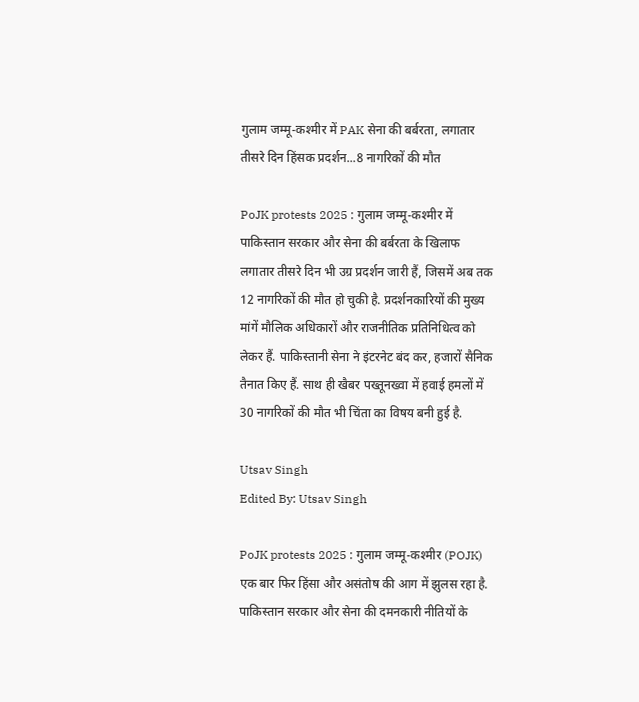गुलाम जम्मू-कश्मीर में PAK सेना की बर्बरता, लगातार तीसरे दिन हिंसक प्रदर्शन...8 नागरिकों की मौत

PoJK protests 2025 : गुलाम जम्मू-कश्मीर में पाकिस्तान सरकार और सेना की बर्बरता के खिलाफ लगातार तीसरे दिन भी उग्र प्रदर्शन जारी हैं, जिसमें अब तक 12 नागरिकों की मौत हो चुकी है. प्रदर्शनकारियों की मुख्य मांगें मौलिक अधिकारों और राजनीतिक प्रतिनिधित्व को लेकर हैं. पाकिस्तानी सेना ने इंटरनेट बंद कर, हजारों सैनिक तैनात किए हैं. साथ ही खैबर पख्तूनख्वा में हवाई हमलों में 30 नागरिकों की मौत भी चिंता का विषय बनी हुई है.

Utsav Singh
Edited By: Utsav Singh

PoJK protests 2025 : गुलाम जम्मू-कश्मीर (POJK) एक बार फिर हिंसा और असंतोष की आग में झुलस रहा है. पाकिस्तान सरकार और सेना की दमनकारी नीतियों के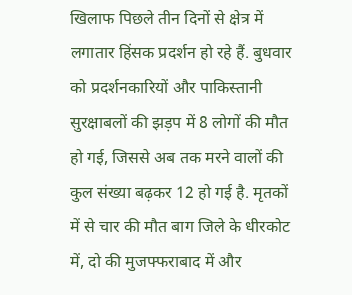खिलाफ पिछले तीन दिनों से क्षेत्र में लगातार हिंसक प्रदर्शन हो रहे हैं. बुधवार को प्रदर्शनकारियों और पाकिस्तानी सुरक्षाबलों की झड़प में 8 लोगों की मौत हो गई, जिससे अब तक मरने वालों की कुल संख्या बढ़कर 12 हो गई है. मृतकों में से चार की मौत बाग जिले के धीरकोट में, दो की मुजफ्फराबाद में और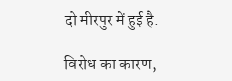दो मीरपुर में हुई है.

विरोध का कारण,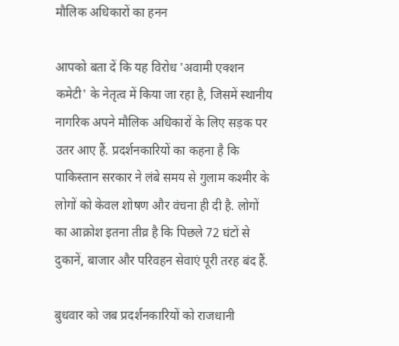मौलिक अधिकारों का हनन

आपको बता दें कि यह विरोध 'अवामी एक्शन कमेटी' के नेतृत्व में किया जा रहा है, जिसमें स्थानीय नागरिक अपने मौलिक अधिकारों के लिए सड़क पर उतर आए हैं. प्रदर्शनकारियों का कहना है कि पाकिस्तान सरकार ने लंबे समय से गुलाम कश्मीर के लोगों को केवल शोषण और वंचना ही दी है. लोगों का आक्रोश इतना तीव्र है कि पिछले 72 घंटों से दुकानें, बाजार और परिवहन सेवाएं पूरी तरह बंद हैं.

बुधवार को जब प्रदर्शनकारियों को राजधानी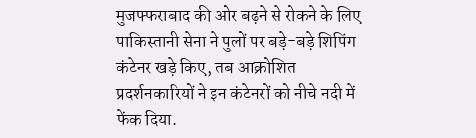मुजफ्फराबाद की ओर बढ़ने से रोकने के लिए पाकिस्तानी सेना ने पुलों पर बड़े-बड़े शिपिंग कंटेनर खड़े किए, तब आक्रोशित प्रदर्शनकारियों ने इन कंटेनरों को नीचे नदी में फेंक दिया.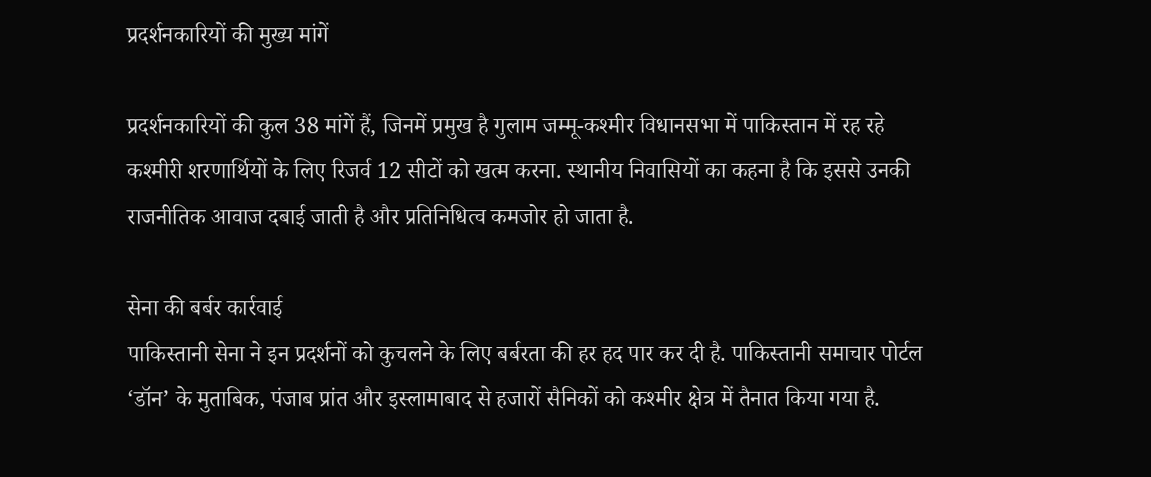प्रदर्शनकारियों की मुख्य मांगें

प्रदर्शनकारियों की कुल 38 मांगें हैं, जिनमें प्रमुख है गुलाम जम्मू-कश्मीर विधानसभा में पाकिस्तान में रह रहे कश्मीरी शरणार्थियों के लिए रिजर्व 12 सीटों को खत्म करना. स्थानीय निवासियों का कहना है कि इससे उनकी राजनीतिक आवाज दबाई जाती है और प्रतिनिधित्व कमजोर हो जाता है.

सेना की बर्बर कार्रवाई
पाकिस्तानी सेना ने इन प्रदर्शनों को कुचलने के लिए बर्बरता की हर हद पार कर दी है. पाकिस्तानी समाचार पोर्टल ‘डॉन’ के मुताबिक, पंजाब प्रांत और इस्लामाबाद से हजारों सैनिकों को कश्मीर क्षेत्र में तैनात किया गया है.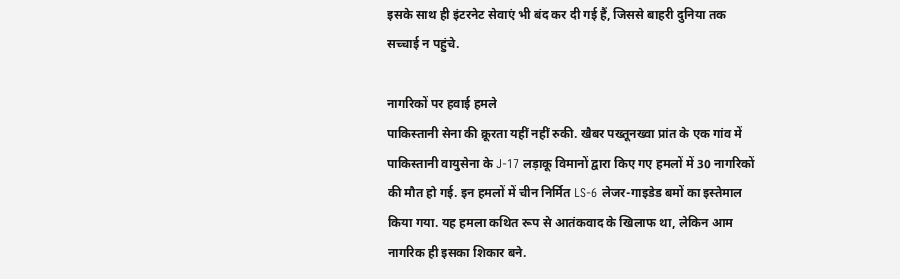इसके साथ ही इंटरनेट सेवाएं भी बंद कर दी गई हैं, जिससे बाहरी दुनिया तक सच्चाई न पहुंचे.

नागरिकों पर हवाई हमले
पाकिस्तानी सेना की क्रूरता यहीं नहीं रुकी. खैबर पख्तूनख्वा प्रांत के एक गांव में पाकिस्तानी वायुसेना के J-17 लड़ाकू विमानों द्वारा किए गए हमलों में 30 नागरिकों की मौत हो गई. इन हमलों में चीन निर्मित LS-6 लेजर-गाइडेड बमों का इस्तेमाल किया गया. यह हमला कथित रूप से आतंकवाद के खिलाफ था, लेकिन आम नागरिक ही इसका शिकार बने.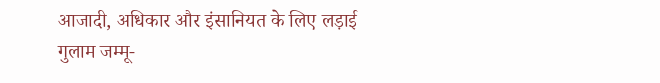आजादी, अधिकार और इंसानियत के लिए लड़ाई
गुलाम जम्मू-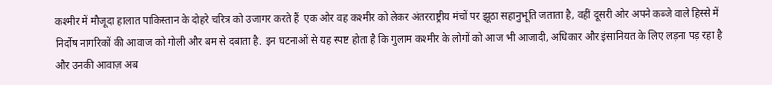कश्मीर में मौजूदा हालात पाकिस्तान के दोहरे चरित्र को उजागर करते हैं  एक ओर वह कश्मीर को लेकर अंतरराष्ट्रीय मंचों पर झूठा सहानुभूति जताता है, वहीं दूसरी ओर अपने कब्जे वाले हिस्से में निर्दोष नागरिकों की आवाज को गोली और बम से दबाता है. इन घटनाओं से यह स्पष्ट होता है कि गुलाम कश्मीर के लोगों को आज भी आजादी, अधिकार और इंसानियत के लिए लड़ना पड़ रहा है और उनकी आवाज़ अब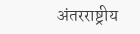अंतरराष्ट्रीय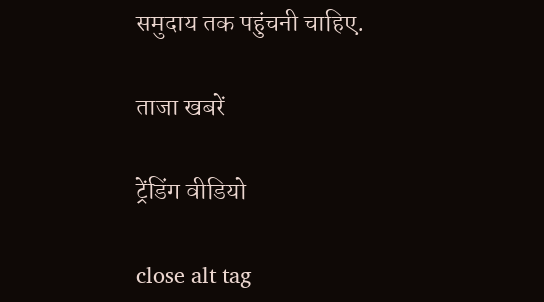समुदाय तक पहुंचनी चाहिए.

ताजा खबरें

ट्रेंडिंग वीडियो

close alt tag